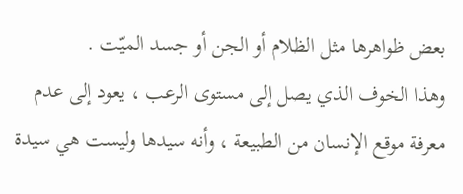بعض ظواهرها مثل الظلام أو الجن أو جسد الميّت .
وهذا الخوف الذي يصل إلى مستوى الرعب ، يعود إلى عدم معرفة موقع الإنسان من الطبيعة ، وأنه سيدها وليست هي سيدة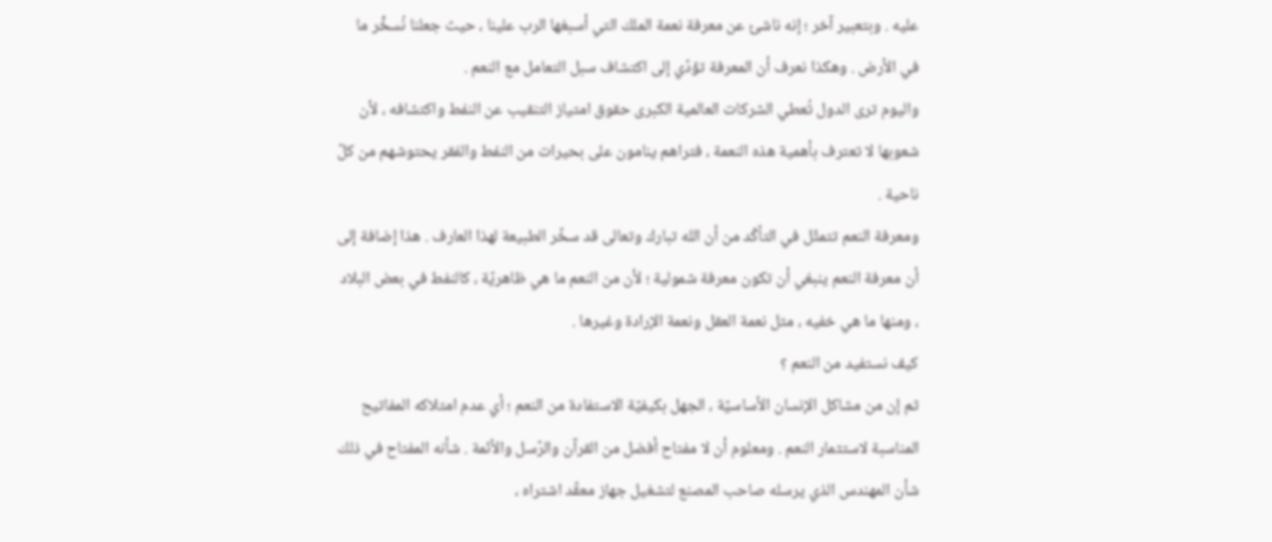عليه . وبتعبير آخر ؛ إنه ناشئ عن معرفة نعمة الملك التي أسبغها الرب علينا ، حيث جعلنا نُسخِّر ما في الأرض . وهكذا نعرف أن المعرفة تؤدّي إلى اكتشاف سبل التعامل مع النعم .
واليوم ترى الدول تُعطي الشركات العالمية الكبرى حقوق امتياز التنقيب عن النفط واكتشافه ، لأن شعوبها لا تعترف بأهمية هذه النعمة ، فتراهم ينامون على بحيرات من النفط والفقر يحتوشهم من كلّ ناحية .
ومعرفة النعم تتمثّل في التأكّد من أن الله تبارك وتعالى قد سخّر الطبيعة لهذا العارف . هذا إضافة إلى أن معرفة النعم ينبغي أن تكون معرفة شمولية ؛ لأن من النعم ما هي ظاهريّة ، كالنفط في بعض البلاد ، ومنها ما هي خفيه ، مثل نعمة العقل ونعمة الإرادة وغيرها .
كيف نستفيد من النعم ؟
ثم إن من مشاكل الإنسان الأساسيّة ، الجهل بكيفيّة الاستفادة من النعم ؛ أي عدم امتلاكه المفاتيح المناسبة لاستثمار النعم . ومعلوم أن لا مفتاح أفضل من القرآن والرّسل والأئمة . شأنه المفتاح في ذلك شأن المهندس الذي يرسله صاحب المصنع لتشغيل جهاز معقّد اشتراه ،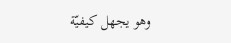وهو يجهل كيفيّة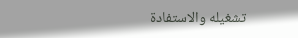تشغيله والاستفادة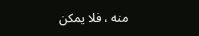منه ، فلا يمكن